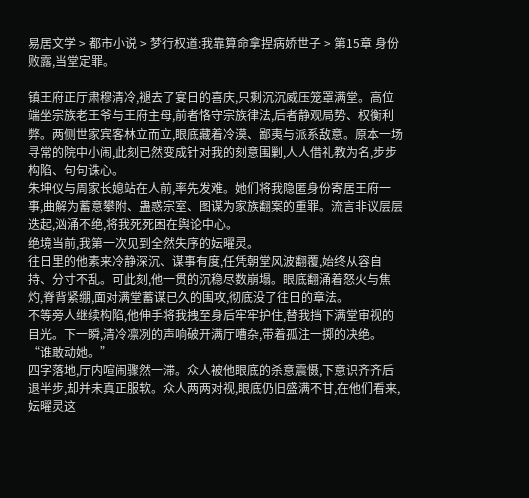易居文学 > 都市小说 > 梦行权道:我靠算命拿捏病娇世子 > 第15章 身份败露,当堂定罪。

镇王府正厅肃穆清冷,褪去了宴日的喜庆,只剩沉沉威压笼罩满堂。高位端坐宗族老王爷与王府主母,前者恪守宗族律法,后者静观局势、权衡利弊。两侧世家宾客林立而立,眼底藏着冷漠、鄙夷与派系敌意。原本一场寻常的院中小闹,此刻已然变成针对我的刻意围剿,人人借礼教为名,步步构陷、句句诛心。
朱坤仪与周家长媳站在人前,率先发难。她们将我隐匿身份寄居王府一事,曲解为蓄意攀附、蛊惑宗室、图谋为家族翻案的重罪。流言非议层层迭起,汹涌不绝,将我死死困在舆论中心。
绝境当前,我第一次见到全然失序的妘曜灵。
往日里的他素来冷静深沉、谋事有度,任凭朝堂风波翻覆,始终从容自持、分寸不乱。可此刻,他一贯的沉稳尽数崩塌。眼底翻涌着怒火与焦灼,脊背紧绷,面对满堂蓄谋已久的围攻,彻底没了往日的章法。
不等旁人继续构陷,他伸手将我拽至身后牢牢护住,替我挡下满堂审视的目光。下一瞬,清冷凛冽的声响破开满厅嘈杂,带着孤注一掷的决绝。
“谁敢动她。”
四字落地,厅内喧闹骤然一滞。众人被他眼底的杀意震慑,下意识齐齐后退半步,却并未真正服软。众人两两对视,眼底仍旧盛满不甘,在他们看来,妘曜灵这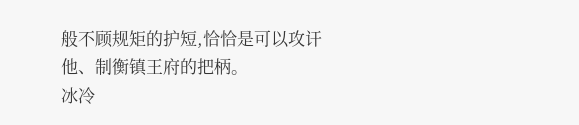般不顾规矩的护短,恰恰是可以攻讦他、制衡镇王府的把柄。
冰冷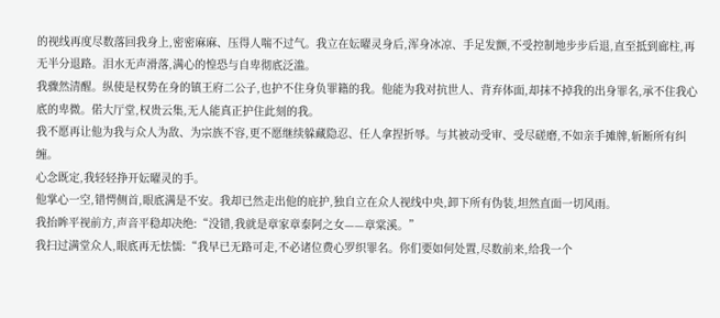的视线再度尽数落回我身上,密密麻麻、压得人喘不过气。我立在妘曜灵身后,浑身冰凉、手足发颤,不受控制地步步后退,直至抵到廊柱,再无半分退路。泪水无声滑落,满心的惶恐与自卑彻底泛滥。
我骤然清醒。纵使是权势在身的镇王府二公子,也护不住身负罪籍的我。他能为我对抗世人、背弃体面,却抹不掉我的出身罪名,承不住我心底的卑微。偌大厅堂,权贵云集,无人能真正护住此刻的我。
我不愿再让他为我与众人为敌、为宗族不容,更不愿继续躲藏隐忍、任人拿捏折辱。与其被动受审、受尽磋磨,不如亲手摊牌,斩断所有纠缠。
心念既定,我轻轻挣开妘曜灵的手。
他掌心一空,错愕侧首,眼底满是不安。我却已然走出他的庇护,独自立在众人视线中央,卸下所有伪装,坦然直面一切风雨。
我抬眸平视前方,声音平稳却决绝:“没错,我就是章家章泰阿之女——章棠溪。”
我扫过满堂众人,眼底再无怯懦:“我早已无路可走,不必诸位费心罗织罪名。你们要如何处置,尽数前来,给我一个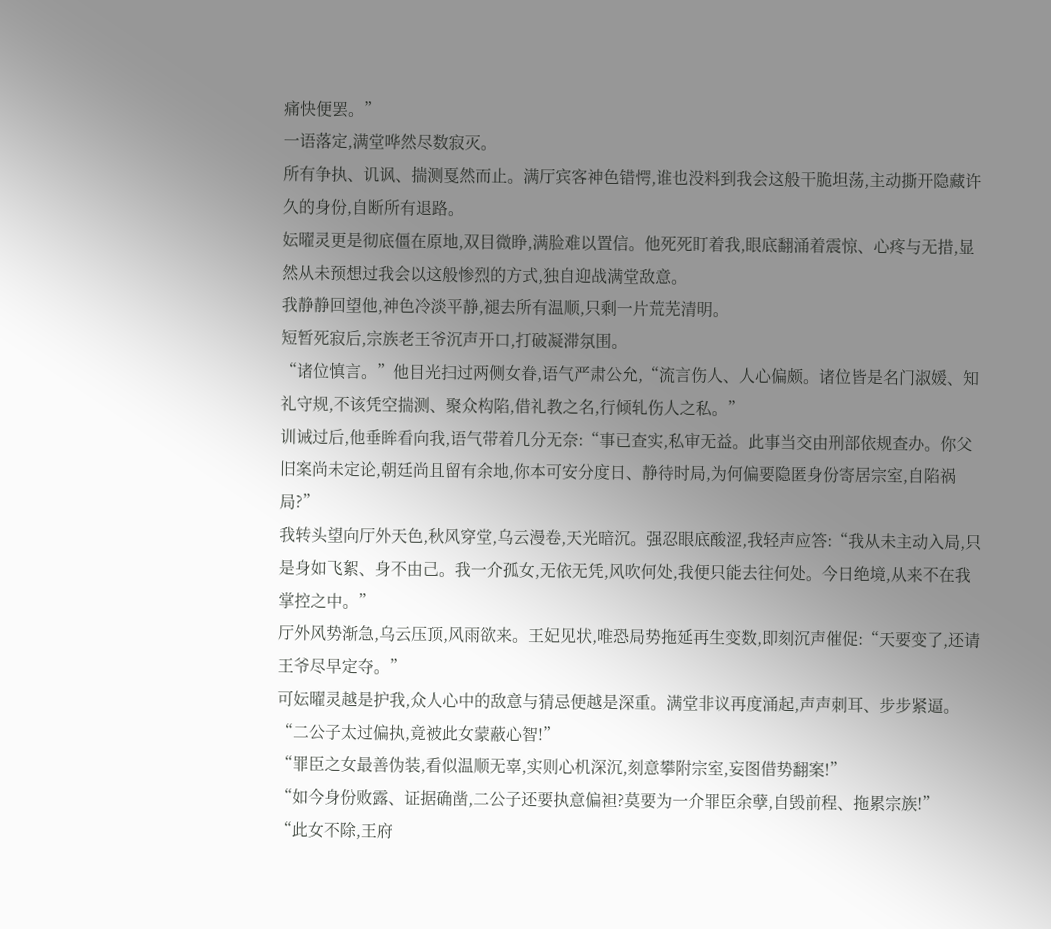痛快便罢。”
一语落定,满堂哗然尽数寂灭。
所有争执、讥讽、揣测戛然而止。满厅宾客神色错愕,谁也没料到我会这般干脆坦荡,主动撕开隐藏许久的身份,自断所有退路。
妘曜灵更是彻底僵在原地,双目微睁,满脸难以置信。他死死盯着我,眼底翻涌着震惊、心疼与无措,显然从未预想过我会以这般惨烈的方式,独自迎战满堂敌意。
我静静回望他,神色冷淡平静,褪去所有温顺,只剩一片荒芜清明。
短暂死寂后,宗族老王爷沉声开口,打破凝滞氛围。
“诸位慎言。”他目光扫过两侧女眷,语气严肃公允,“流言伤人、人心偏颇。诸位皆是名门淑媛、知礼守规,不该凭空揣测、聚众构陷,借礼教之名,行倾轧伤人之私。”
训诫过后,他垂眸看向我,语气带着几分无奈:“事已查实,私审无益。此事当交由刑部依规查办。你父旧案尚未定论,朝廷尚且留有余地,你本可安分度日、静待时局,为何偏要隐匿身份寄居宗室,自陷祸局?”
我转头望向厅外天色,秋风穿堂,乌云漫卷,天光暗沉。强忍眼底酸涩,我轻声应答:“我从未主动入局,只是身如飞絮、身不由己。我一介孤女,无依无凭,风吹何处,我便只能去往何处。今日绝境,从来不在我掌控之中。”
厅外风势渐急,乌云压顶,风雨欲来。王妃见状,唯恐局势拖延再生变数,即刻沉声催促:“天要变了,还请王爷尽早定夺。”
可妘曜灵越是护我,众人心中的敌意与猜忌便越是深重。满堂非议再度涌起,声声刺耳、步步紧逼。
“二公子太过偏执,竟被此女蒙蔽心智!”
“罪臣之女最善伪装,看似温顺无辜,实则心机深沉,刻意攀附宗室,妄图借势翻案!”
“如今身份败露、证据确凿,二公子还要执意偏袒?莫要为一介罪臣余孽,自毁前程、拖累宗族!”
“此女不除,王府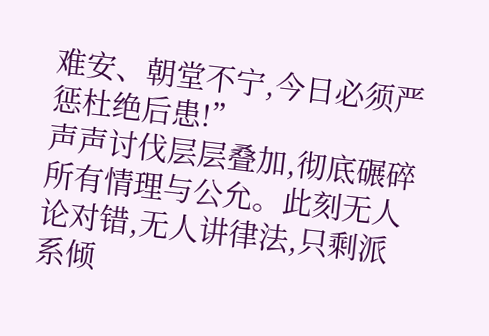难安、朝堂不宁,今日必须严惩杜绝后患!”
声声讨伐层层叠加,彻底碾碎所有情理与公允。此刻无人论对错,无人讲律法,只剩派系倾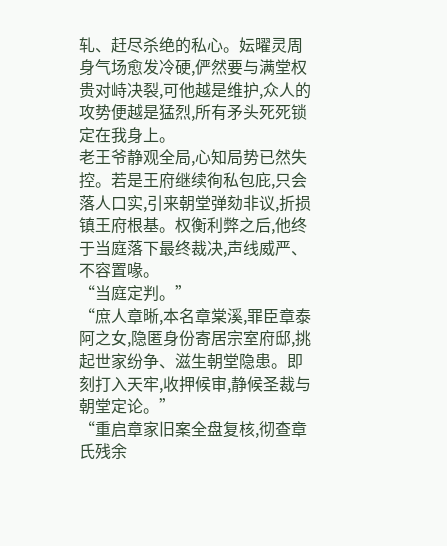轧、赶尽杀绝的私心。妘曜灵周身气场愈发冷硬,俨然要与满堂权贵对峙决裂,可他越是维护,众人的攻势便越是猛烈,所有矛头死死锁定在我身上。
老王爷静观全局,心知局势已然失控。若是王府继续徇私包庇,只会落人口实,引来朝堂弹劾非议,折损镇王府根基。权衡利弊之后,他终于当庭落下最终裁决,声线威严、不容置喙。
“当庭定判。”
“庶人章晰,本名章棠溪,罪臣章泰阿之女,隐匿身份寄居宗室府邸,挑起世家纷争、滋生朝堂隐患。即刻打入天牢,收押候审,静候圣裁与朝堂定论。”
“重启章家旧案全盘复核,彻查章氏残余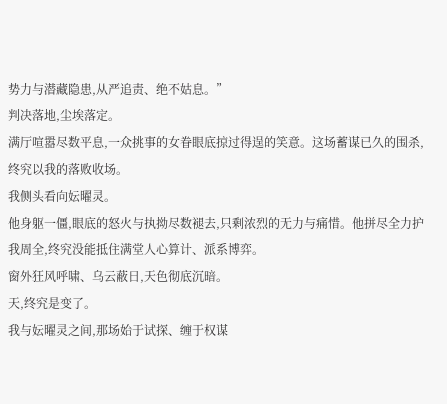势力与潜藏隐患,从严追责、绝不姑息。”
判决落地,尘埃落定。
满厅喧嚣尽数平息,一众挑事的女眷眼底掠过得逞的笑意。这场蓄谋已久的围杀,终究以我的落败收场。
我侧头看向妘曜灵。
他身躯一僵,眼底的怒火与执拗尽数褪去,只剩浓烈的无力与痛惜。他拼尽全力护我周全,终究没能抵住满堂人心算计、派系博弈。
窗外狂风呼啸、乌云蔽日,天色彻底沉暗。
天,终究是变了。
我与妘曜灵之间,那场始于试探、缠于权谋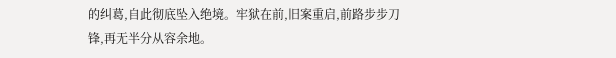的纠葛,自此彻底坠入绝境。牢狱在前,旧案重启,前路步步刀锋,再无半分从容余地。